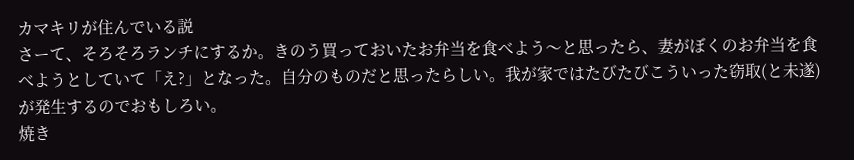カマキリが住んでいる説
さーて、そろそろランチにするか。きのう買っておいたお弁当を食べよう〜と思ったら、妻がぼくのお弁当を食べようとしていて「え?」となった。自分のものだと思ったらしい。我が家ではたびたびこういった窃取(と未遂)が発生するのでおもしろい。
焼き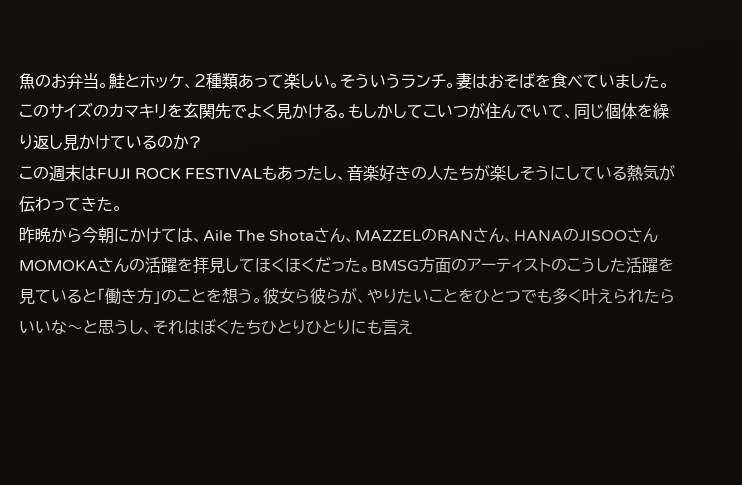魚のお弁当。鮭とホッケ、2種類あって楽しい。そういうランチ。妻はおそばを食べていました。
このサイズのカマキリを玄関先でよく見かける。もしかしてこいつが住んでいて、同じ個体を繰り返し見かけているのか?
この週末はFUJI ROCK FESTIVALもあったし、音楽好きの人たちが楽しそうにしている熱気が伝わってきた。
昨晩から今朝にかけては、Aile The Shotaさん、MAZZELのRANさん、HANAのJISOOさんMOMOKAさんの活躍を拝見してほくほくだった。BMSG方面のアーティストのこうした活躍を見ていると「働き方」のことを想う。彼女ら彼らが、やりたいことをひとつでも多く叶えられたらいいな〜と思うし、それはぼくたちひとりひとりにも言え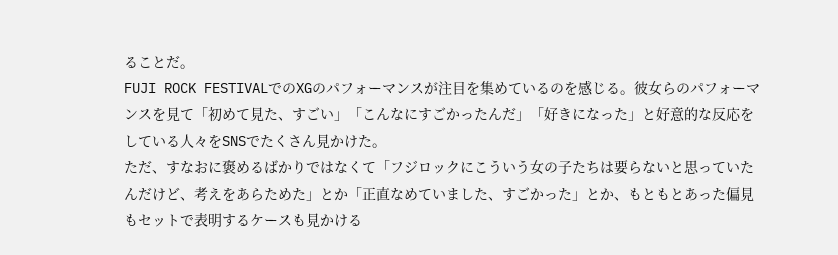ることだ。
FUJI ROCK FESTIVALでのXGのパフォーマンスが注目を集めているのを感じる。彼女らのパフォーマンスを見て「初めて見た、すごい」「こんなにすごかったんだ」「好きになった」と好意的な反応をしている人々をSNSでたくさん見かけた。
ただ、すなおに褒めるばかりではなくて「フジロックにこういう女の子たちは要らないと思っていたんだけど、考えをあらためた」とか「正直なめていました、すごかった」とか、もともとあった偏見もセットで表明するケースも見かける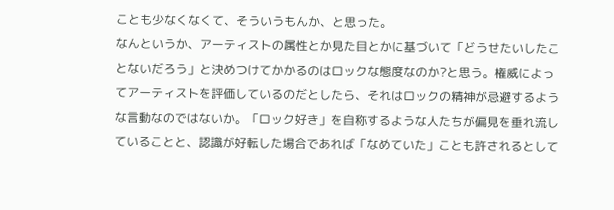ことも少なくなくて、そういうもんか、と思った。
なんというか、アーティストの属性とか見た目とかに基づいて「どうせたいしたことないだろう」と決めつけてかかるのはロックな態度なのか?と思う。権威によってアーティストを評価しているのだとしたら、それはロックの精神が忌避するような言動なのではないか。「ロック好き」を自称するような人たちが偏見を垂れ流していることと、認識が好転した場合であれば「なめていた」ことも許されるとして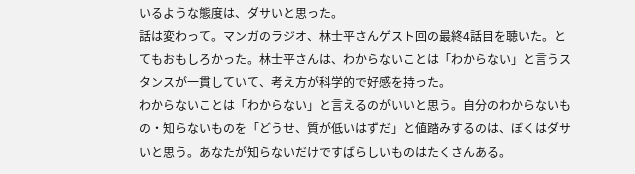いるような態度は、ダサいと思った。
話は変わって。マンガのラジオ、林士平さんゲスト回の最終4話目を聴いた。とてもおもしろかった。林士平さんは、わからないことは「わからない」と言うスタンスが一貫していて、考え方が科学的で好感を持った。
わからないことは「わからない」と言えるのがいいと思う。自分のわからないもの・知らないものを「どうせ、質が低いはずだ」と値踏みするのは、ぼくはダサいと思う。あなたが知らないだけですばらしいものはたくさんある。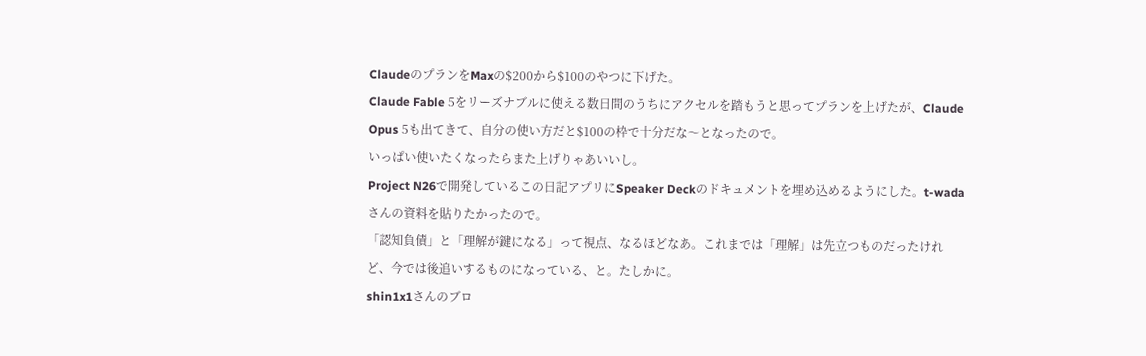ClaudeのプランをMaxの$200から$100のやつに下げた。
Claude Fable 5をリーズナブルに使える数日間のうちにアクセルを踏もうと思ってプランを上げたが、Claude Opus 5も出てきて、自分の使い方だと$100の枠で十分だな〜となったので。
いっぱい使いたくなったらまた上げりゃあいいし。
Project N26で開発しているこの日記アプリにSpeaker Deckのドキュメントを埋め込めるようにした。t-wadaさんの資料を貼りたかったので。
「認知負債」と「理解が鍵になる」って視点、なるほどなあ。これまでは「理解」は先立つものだったけれど、今では後追いするものになっている、と。たしかに。
shin1x1さんのブロ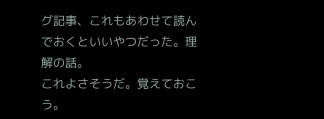グ記事、これもあわせて読んでおくといいやつだった。理解の話。
これよさそうだ。覚えておこう。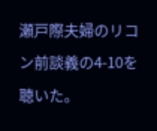瀬戸際夫婦のリコン前談義の4-10を聴いた。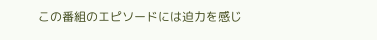この番組のエピソードには迫力を感じ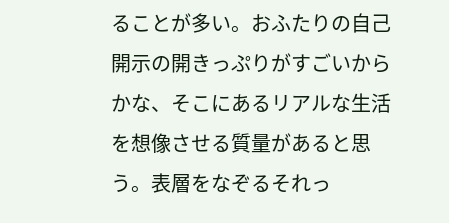ることが多い。おふたりの自己開示の開きっぷりがすごいからかな、そこにあるリアルな生活を想像させる質量があると思う。表層をなぞるそれっ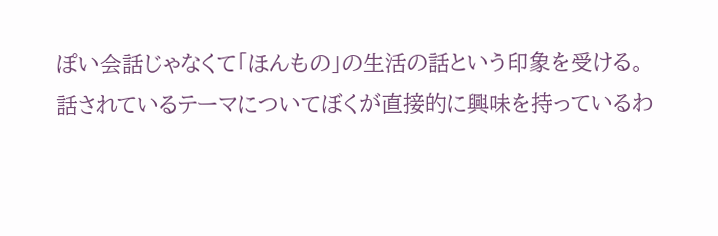ぽい会話じゃなくて「ほんもの」の生活の話という印象を受ける。
話されているテーマについてぼくが直接的に興味を持っているわ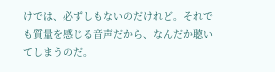けでは、必ずしもないのだけれど。それでも質量を感じる音声だから、なんだか聴いてしまうのだ。